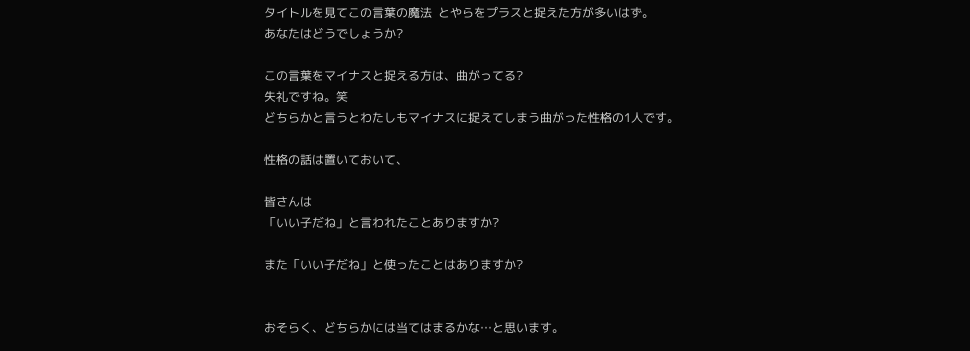タイトルを見てこの言葉の魔法  とやらをプラスと捉えた方が多いはず。
あなたはどうでしょうか?

この言葉をマイナスと捉える方は、曲がってる?
失礼ですね。笑
どちらかと言うとわたしもマイナスに捉えてしまう曲がった性格の1人です。

性格の話は置いておいて、

皆さんは
「いい子だね」と言われたことありますか?

また「いい子だね」と使ったことはありますか?


おそらく、どちらかには当てはまるかな…と思います。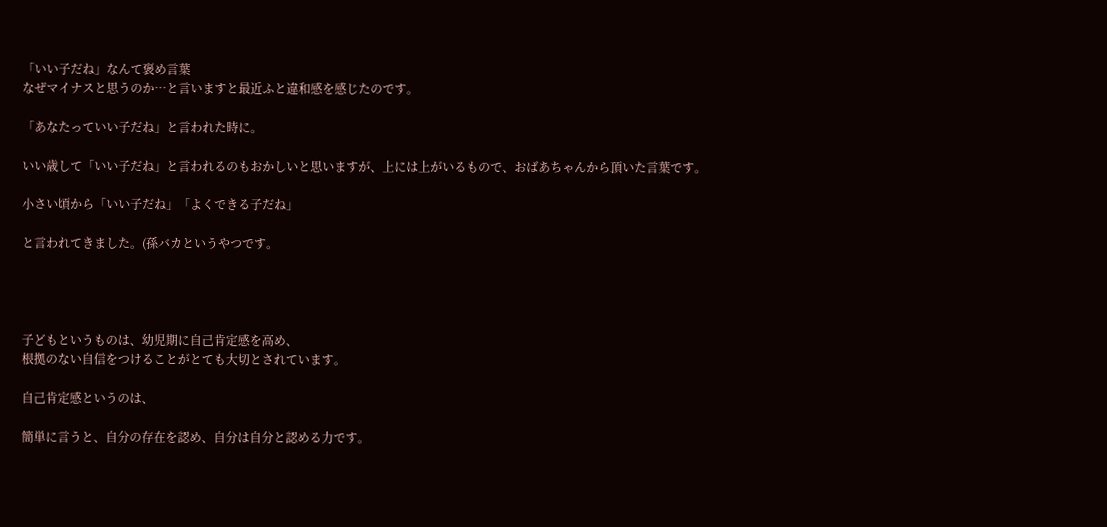「いい子だね」なんて褒め言葉
なぜマイナスと思うのか…と言いますと最近ふと違和感を感じたのです。

「あなたっていい子だね」と言われた時に。

いい歳して「いい子だね」と言われるのもおかしいと思いますが、上には上がいるもので、おばあちゃんから頂いた言葉です。

小さい頃から「いい子だね」「よくできる子だね」

と言われてきました。(孫バカというやつです。




子どもというものは、幼児期に自己肯定感を高め、
根拠のない自信をつけることがとても大切とされています。

自己肯定感というのは、

簡単に言うと、自分の存在を認め、自分は自分と認める力です。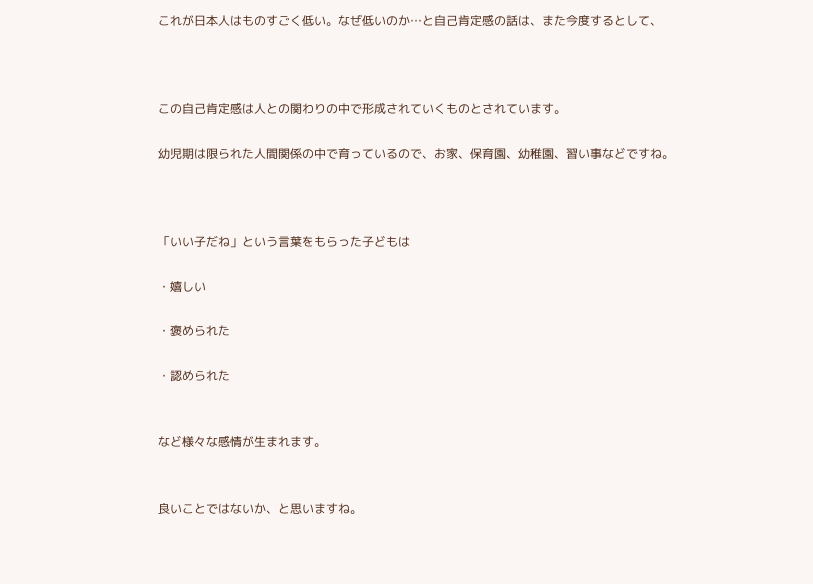これが日本人はものすごく低い。なぜ低いのか…と自己肯定感の話は、また今度するとして、



この自己肯定感は人との関わりの中で形成されていくものとされています。

幼児期は限られた人間関係の中で育っているので、お家、保育園、幼稚園、習い事などですね。



「いい子だね」という言葉をもらった子どもは

・嬉しい

・褒められた

・認められた


など様々な感情が生まれます。


良いことではないか、と思いますね。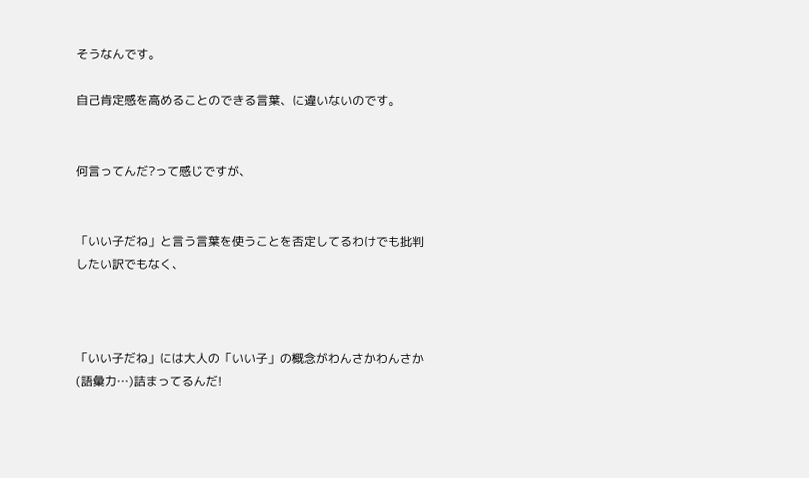そうなんです。

自己肯定感を高めることのできる言葉、に違いないのです。


何言ってんだ?って感じですが、


「いい子だね」と言う言葉を使うことを否定してるわけでも批判したい訳でもなく、



「いい子だね」には大人の「いい子」の概念がわんさかわんさか(語彙力…)詰まってるんだ!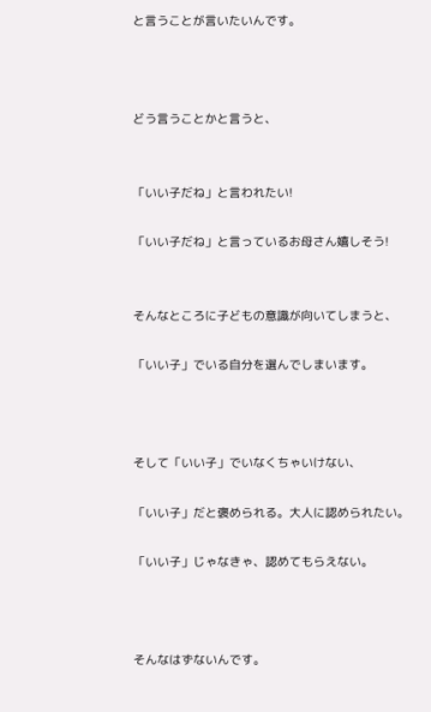と言うことが言いたいんです。



どう言うことかと言うと、


「いい子だね」と言われたい!

「いい子だね」と言っているお母さん嬉しそう!


そんなところに子どもの意識が向いてしまうと、

「いい子」でいる自分を選んでしまいます。



そして「いい子」でいなくちゃいけない、

「いい子」だと褒められる。大人に認められたい。

「いい子」じゃなきゃ、認めてもらえない。



そんなはずないんです。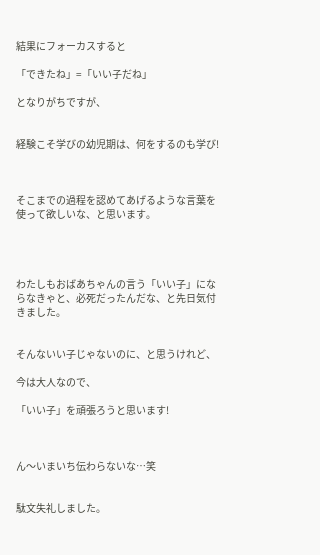結果にフォーカスすると

「できたね」=「いい子だね」

となりがちですが、


経験こそ学びの幼児期は、何をするのも学び!



そこまでの過程を認めてあげるような言葉を使って欲しいな、と思います。




わたしもおばあちゃんの言う「いい子」にならなきゃと、必死だったんだな、と先日気付きました。


そんないい子じゃないのに、と思うけれど、

今は大人なので、

「いい子」を頑張ろうと思います!



ん〜いまいち伝わらないな…笑


駄文失礼しました。